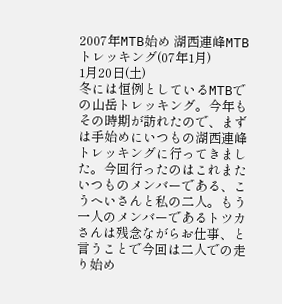2007年MTB始め 湖西連峰MTBトレッキング(07年1月)
1月20日(土)
冬には恒例としているMTBでの山岳トレッキング。今年もその時期が訪れたので、まずは手始めにいつもの湖西連峰トレッキングに行ってきました。今回行ったのはこれまたいつものメンバーである、こうへいさんと私の二人。もう一人のメンバーであるトツカさんは残念ながらお仕事、と言うことで今回は二人での走り始め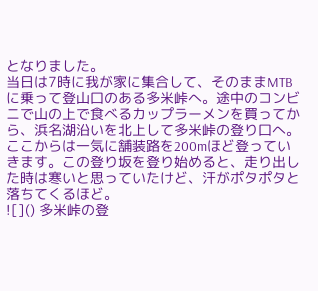となりました。
当日は7時に我が家に集合して、そのままMTBに乗って登山口のある多米峠へ。途中のコンビニで山の上で食べるカップラーメンを買ってから、浜名湖沿いを北上して多米峠の登り口へ。ここからは一気に舗装路を200mほど登っていきます。この登り坂を登り始めると、走り出した時は寒いと思っていたけど、汗がポタポタと落ちてくるほど。
![]() 多米峠の登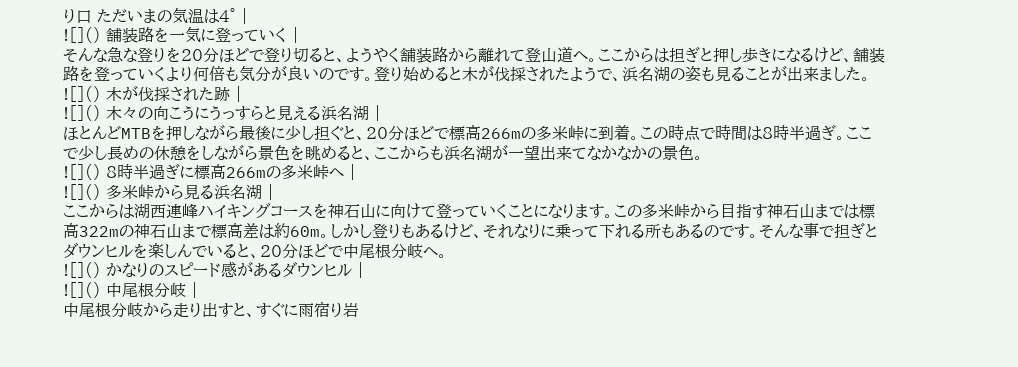り口 ただいまの気温は4° |
![]() 舗装路を一気に登っていく |
そんな急な登りを20分ほどで登り切ると、ようやく舗装路から離れて登山道へ。ここからは担ぎと押し歩きになるけど、舗装路を登っていくより何倍も気分が良いのです。登り始めると木が伐採されたようで、浜名湖の姿も見ることが出来ました。
![]() 木が伐採された跡 |
![]() 木々の向こうにうっすらと見える浜名湖 |
ほとんどMTBを押しながら最後に少し担ぐと、20分ほどで標高266mの多米峠に到着。この時点で時間は8時半過ぎ。ここで少し長めの休憩をしながら景色を眺めると、ここからも浜名湖が一望出来てなかなかの景色。
![]() 8時半過ぎに標高266mの多米峠へ |
![]() 多米峠から見る浜名湖 |
ここからは湖西連峰ハイキングコースを神石山に向けて登っていくことになります。この多米峠から目指す神石山までは標高322mの神石山まで標高差は約60m。しかし登りもあるけど、それなりに乗って下れる所もあるのです。そんな事で担ぎとダウンヒルを楽しんでいると、20分ほどで中尾根分岐へ。
![]() かなりのスピード感があるダウンヒル |
![]() 中尾根分岐 |
中尾根分岐から走り出すと、すぐに雨宿り岩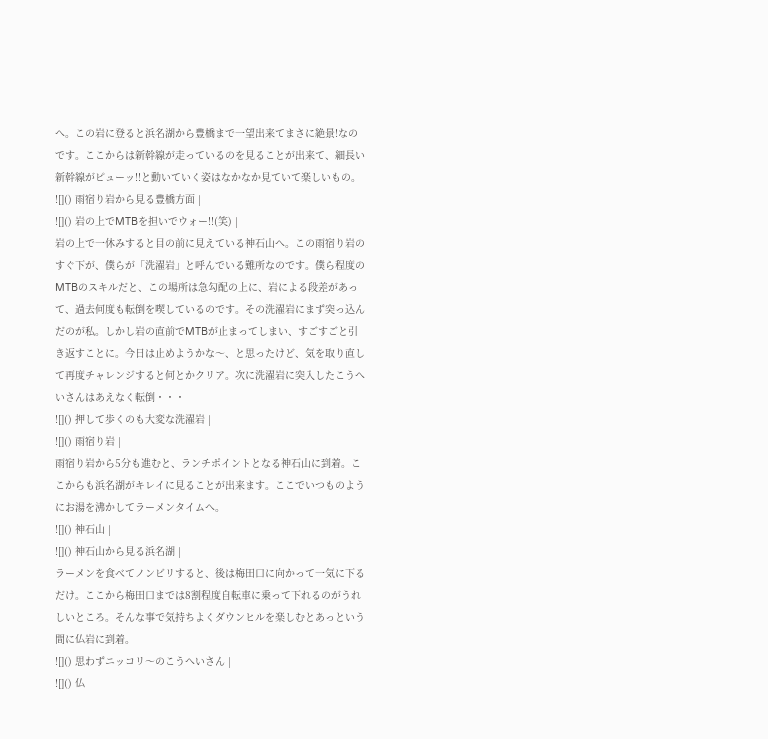へ。この岩に登ると浜名湖から豊橋まで一望出来てまさに絶景!なのです。ここからは新幹線が走っているのを見ることが出来て、細長い新幹線がピューッ!!と動いていく姿はなかなか見ていて楽しいもの。
![]() 雨宿り岩から見る豊橋方面 |
![]() 岩の上でMTBを担いでウォー!!(笑) |
岩の上で一休みすると目の前に見えている神石山へ。この雨宿り岩のすぐ下が、僕らが「洗濯岩」と呼んでいる難所なのです。僕ら程度のMTBのスキルだと、この場所は急勾配の上に、岩による段差があって、過去何度も転倒を喫しているのです。その洗濯岩にまず突っ込んだのが私。しかし岩の直前でMTBが止まってしまい、すごすごと引き返すことに。今日は止めようかな〜、と思ったけど、気を取り直して再度チャレンジすると何とかクリア。次に洗濯岩に突入したこうへいさんはあえなく転倒・・・
![]() 押して歩くのも大変な洗濯岩 |
![]() 雨宿り岩 |
雨宿り岩から5分も進むと、ランチポイントとなる神石山に到着。ここからも浜名湖がキレイに見ることが出来ます。ここでいつものようにお湯を沸かしてラーメンタイムへ。
![]() 神石山 |
![]() 神石山から見る浜名湖 |
ラーメンを食べてノンビリすると、後は梅田口に向かって一気に下るだけ。ここから梅田口までは8割程度自転車に乗って下れるのがうれしいところ。そんな事で気持ちよくダウンヒルを楽しむとあっという間に仏岩に到着。
![]() 思わずニッコリ〜のこうへいさん |
![]() 仏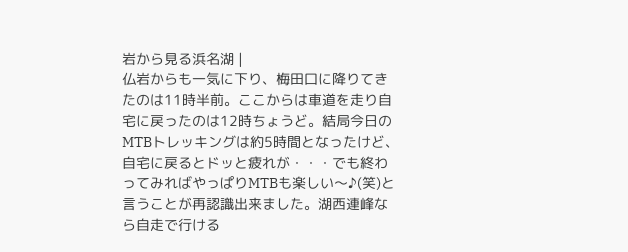岩から見る浜名湖 |
仏岩からも一気に下り、梅田口に降りてきたのは11時半前。ここからは車道を走り自宅に戻ったのは12時ちょうど。結局今日のMTBトレッキングは約5時間となったけど、自宅に戻るとドッと疲れが・・・でも終わってみればやっぱりMTBも楽しい〜♪(笑)と言うことが再認識出来ました。湖西連峰なら自走で行ける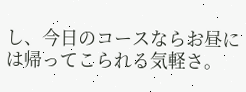し、今日のコースならお昼には帰ってこられる気軽さ。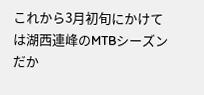これから3月初旬にかけては湖西連峰のMTBシーズンだか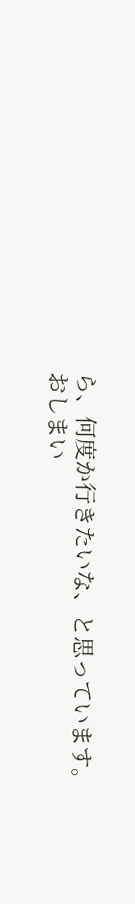ら、何度か行きたいな、と思っています。
おしまい